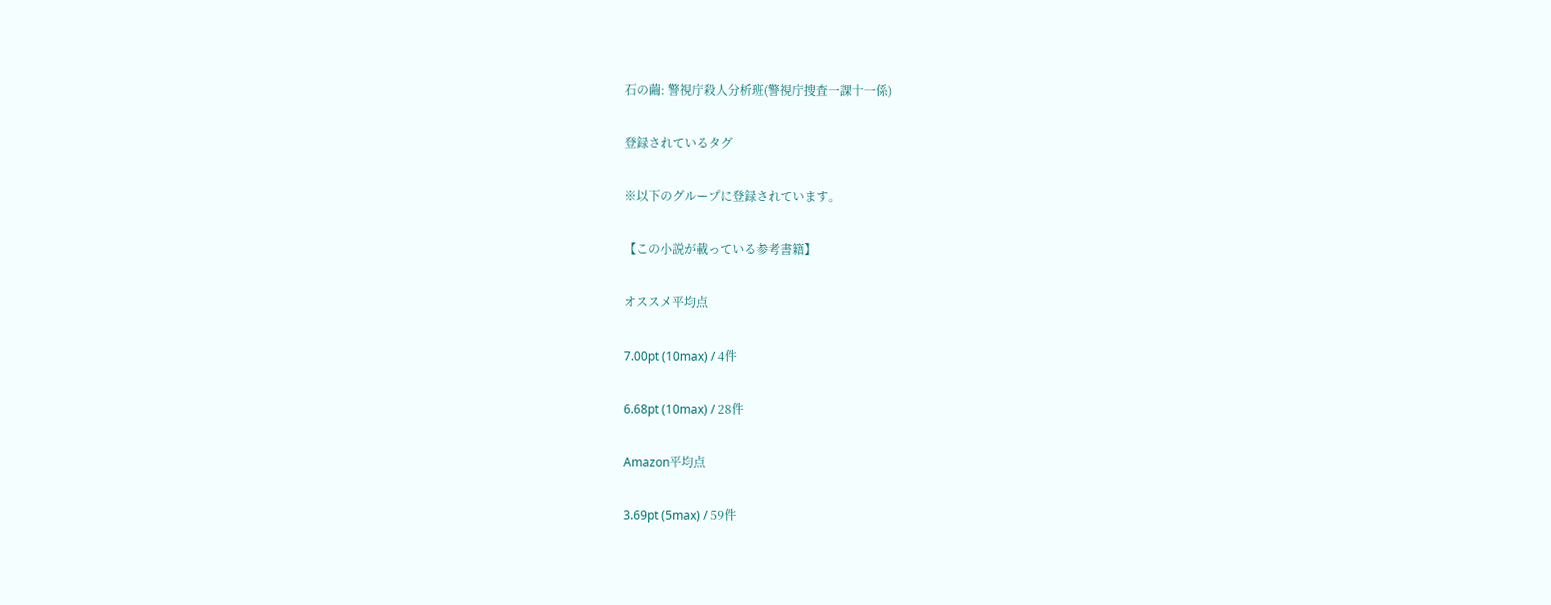石の繭: 警視庁殺人分析班(警視庁捜査一課十一係)

登録されているタグ

※以下のグループに登録されています。

【この小説が載っている参考書籍】

オススメ平均点

7.00pt (10max) / 4件

6.68pt (10max) / 28件

Amazon平均点

3.69pt (5max) / 59件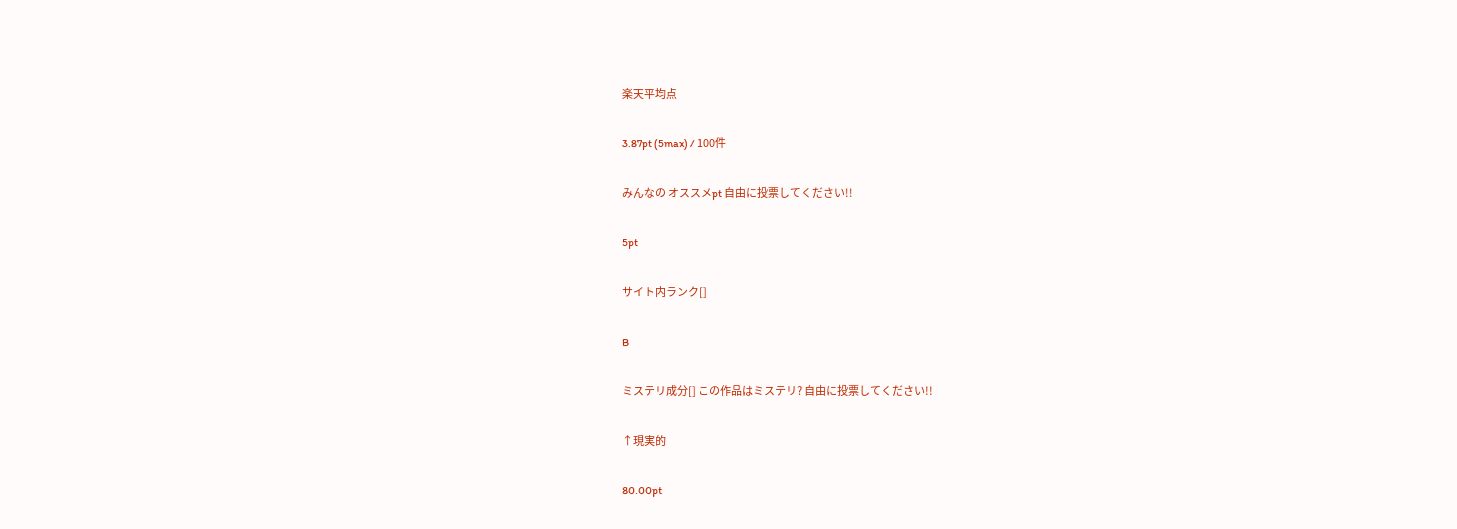楽天平均点

3.87pt (5max) / 100件

みんなの オススメpt 自由に投票してください!!

5pt

サイト内ランク[]

B

ミステリ成分[] この作品はミステリ? 自由に投票してください!!

↑現実的

80.00pt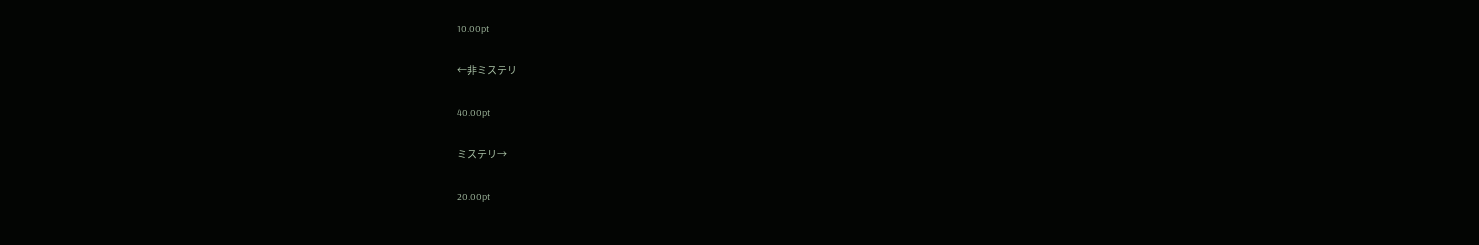10.00pt

←非ミステリ

40.00pt

ミステリ→

20.00pt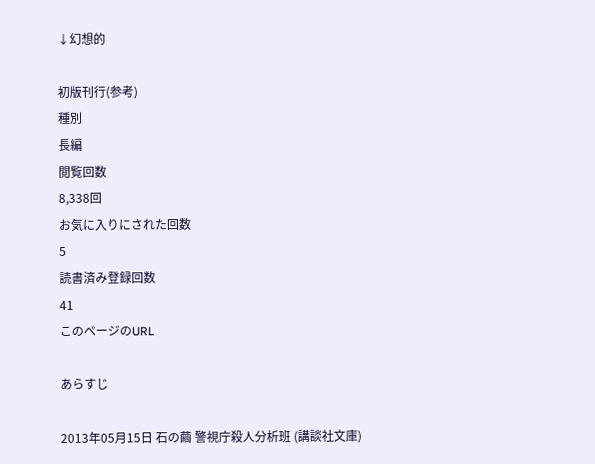↓幻想的

初版刊行(参考)
種別
長編
閲覧回数
8,338回
お気に入りにされた回数
5
読書済み登録回数
41
このページのURL

あらすじ

2013年05月15日 石の繭 警視庁殺人分析班 (講談社文庫)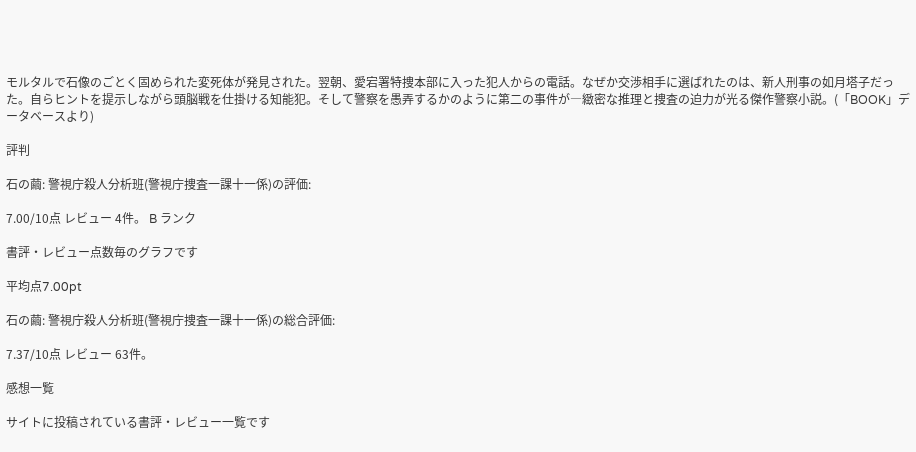モルタルで石像のごとく固められた変死体が発見された。翌朝、愛宕署特捜本部に入った犯人からの電話。なぜか交渉相手に選ばれたのは、新人刑事の如月塔子だった。自らヒントを提示しながら頭脳戦を仕掛ける知能犯。そして警察を愚弄するかのように第二の事件が―緻密な推理と捜査の迫力が光る傑作警察小説。(「BOOK」データベースより)

評判

石の繭: 警視庁殺人分析班(警視庁捜査一課十一係)の評価:

7.00/10点 レビュー 4件。 B ランク

書評・レビュー点数毎のグラフです

平均点7.00pt

石の繭: 警視庁殺人分析班(警視庁捜査一課十一係)の総合評価:

7.37/10点 レビュー 63件。

感想一覧

サイトに投稿されている書評・レビュー一覧です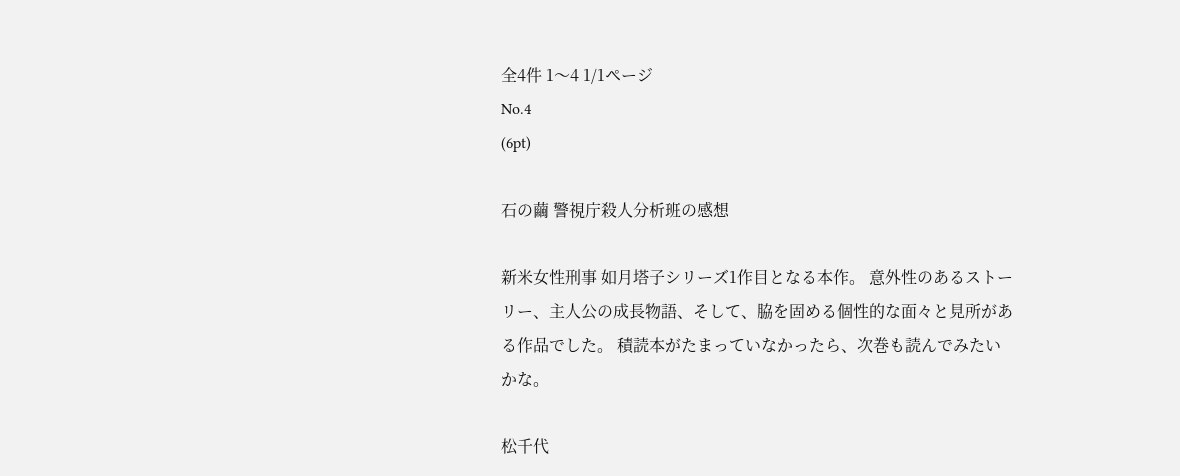全4件 1〜4 1/1ページ
No.4
(6pt)

石の繭 警視庁殺人分析班の感想

新米女性刑事 如月塔子シリーズ1作目となる本作。 意外性のあるストーリー、主人公の成長物語、そして、脇を固める個性的な面々と見所がある作品でした。 積読本がたまっていなかったら、次巻も読んでみたいかな。

松千代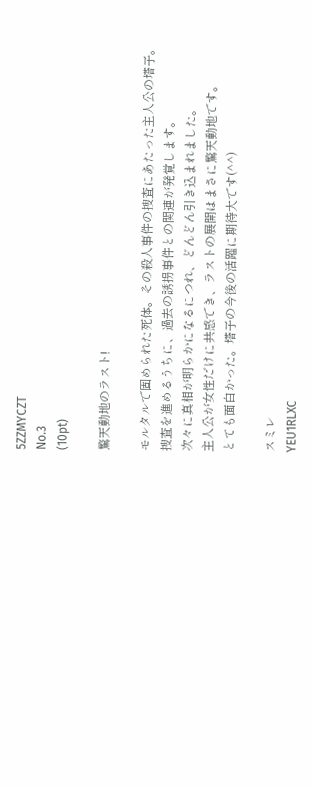5ZZMYCZT
No.3
(10pt)

驚天動地のラスト!

モルタルで固められた死体。その殺人事件の捜査にあたった主人公の塔子。
捜査を進めるうちに、過去の誘拐事件との関連が発覚します。
次々に真相が明らかになるにつれ、どんどん引き込まれました。
主人公が女性だけに共感でき、ラストの展開はまさに驚天動地です。
とても面白かった。塔子の今後の活躍に期待大です(^^)

スミレ
YEU1RLXC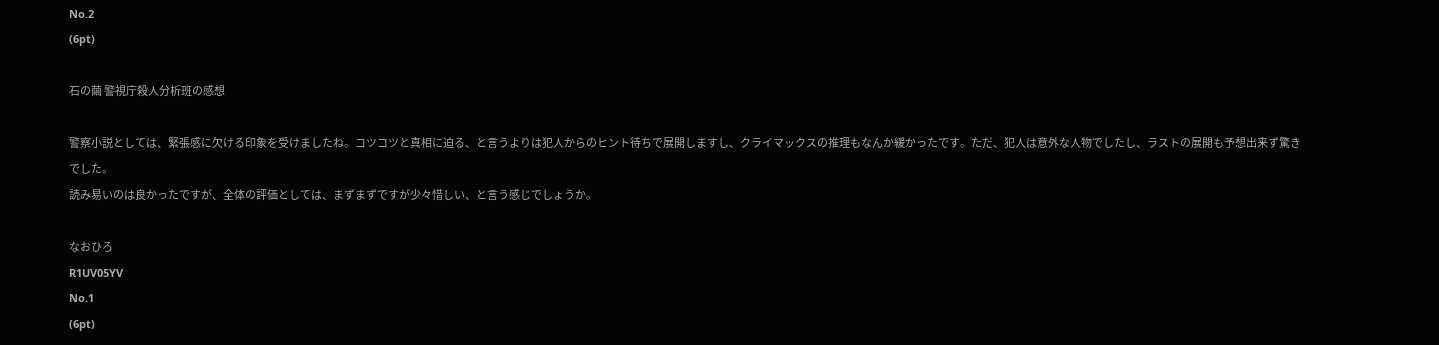No.2
(6pt)

石の繭 警視庁殺人分析班の感想

警察小説としては、緊張感に欠ける印象を受けましたね。コツコツと真相に迫る、と言うよりは犯人からのヒント待ちで展開しますし、クライマックスの推理もなんか緩かったです。ただ、犯人は意外な人物でしたし、ラストの展開も予想出来ず驚きでした。
読み易いのは良かったですが、全体の評価としては、まずまずですが少々惜しい、と言う感じでしょうか。

なおひろ
R1UV05YV
No.1
(6pt)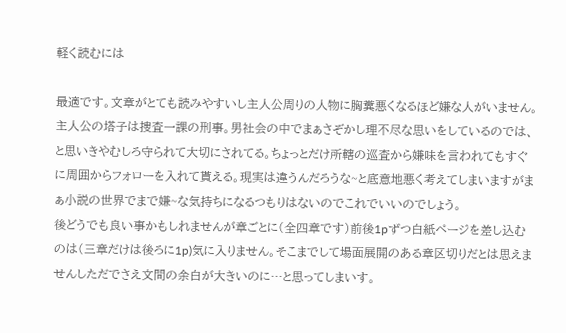軽く読むには

最適です。文章がとても読みやすいし主人公周りの人物に胸糞悪くなるほど嫌な人がいません。
主人公の塔子は捜査一課の刑事。男社会の中でまぁさぞかし理不尽な思いをしているのでは、と思いきやむしろ守られて大切にされてる。ちょっとだけ所轄の巡査から嫌味を言われてもすぐに周囲からフォローを入れて貰える。現実は違うんだろうな~と底意地悪く考えてしまいますがまぁ小説の世界でまで嫌~な気持ちになるつもりはないのでこれでいいのでしょう。
後どうでも良い事かもしれませんが章ごとに(全四章です)前後1pずつ白紙ページを差し込むのは(三章だけは後ろに1p)気に入りません。そこまでして場面展開のある章区切りだとは思えませんしただでさえ文間の余白が大きいのに…と思ってしまいす。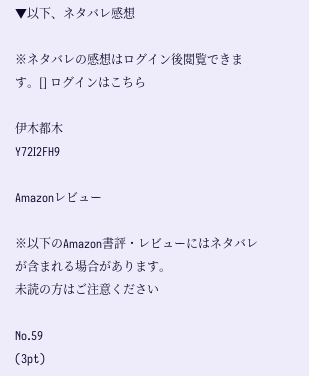▼以下、ネタバレ感想

※ネタバレの感想はログイン後閲覧できます。[] ログインはこちら

伊木都木
Y72I2FH9

Amazonレビュー

※以下のAmazon書評・レビューにはネタバレが含まれる場合があります。
未読の方はご注意ください

No.59
(3pt)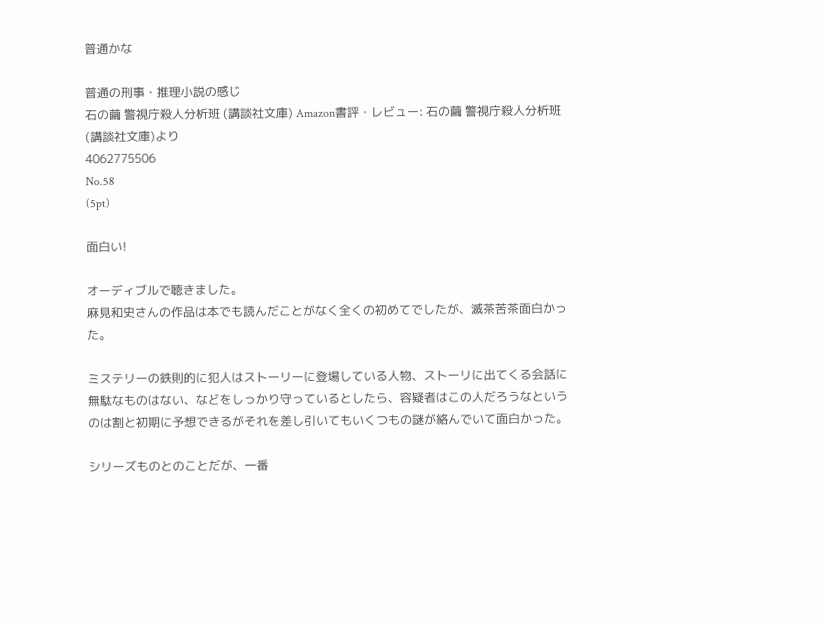普通かな

普通の刑事・推理小説の感じ
石の繭 警視庁殺人分析班 (講談社文庫) Amazon書評・レビュー: 石の繭 警視庁殺人分析班 (講談社文庫)より
4062775506
No.58
(5pt)

面白い!

オーディブルで聴きました。
麻見和史さんの作品は本でも読んだことがなく全くの初めてでしたが、滅茶苦茶面白かった。

ミステリーの鉄則的に犯人はストーリーに登場している人物、ストーリに出てくる会話に無駄なものはない、などをしっかり守っているとしたら、容疑者はこの人だろうなというのは割と初期に予想できるがそれを差し引いてもいくつもの謎が絡んでいて面白かった。

シリーズものとのことだが、一番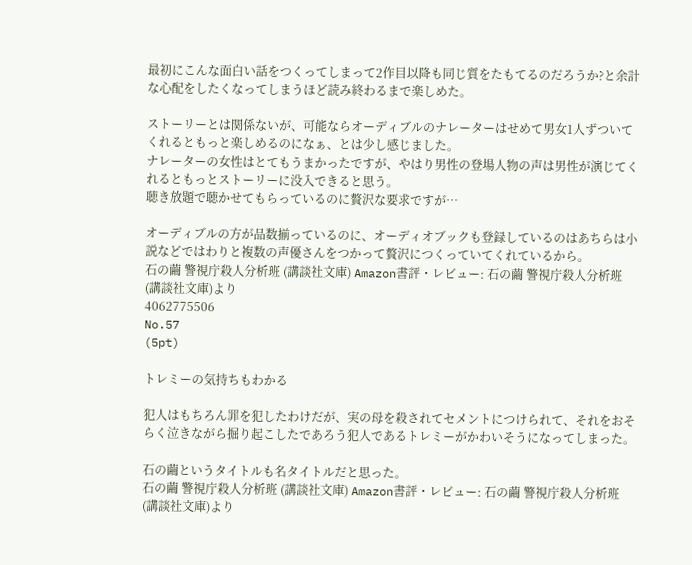最初にこんな面白い話をつくってしまって2作目以降も同じ質をたもてるのだろうか?と余計な心配をしたくなってしまうほど読み終わるまで楽しめた。

ストーリーとは関係ないが、可能ならオーディブルのナレーターはせめて男女1人ずついてくれるともっと楽しめるのになぁ、とは少し感じました。
ナレーターの女性はとてもうまかったですが、やはり男性の登場人物の声は男性が演じてくれるともっとストーリーに没入できると思う。
聴き放題で聴かせてもらっているのに贅沢な要求ですが…

オーディブルの方が品数揃っているのに、オーディオブックも登録しているのはあちらは小説などではわりと複数の声優さんをつかって贅沢につくっていてくれているから。
石の繭 警視庁殺人分析班 (講談社文庫) Amazon書評・レビュー: 石の繭 警視庁殺人分析班 (講談社文庫)より
4062775506
No.57
(5pt)

トレミーの気持ちもわかる

犯人はもちろん罪を犯したわけだが、実の母を殺されてセメントにつけられて、それをおそらく泣きながら掘り起こしたであろう犯人であるトレミーがかわいそうになってしまった。

石の繭というタイトルも名タイトルだと思った。
石の繭 警視庁殺人分析班 (講談社文庫) Amazon書評・レビュー: 石の繭 警視庁殺人分析班 (講談社文庫)より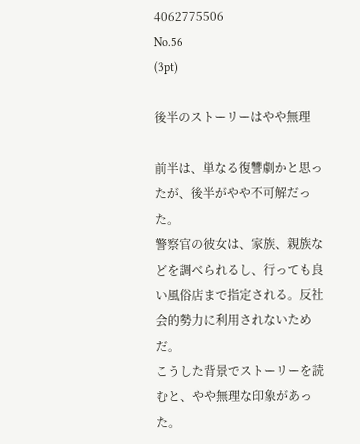4062775506
No.56
(3pt)

後半のストーリーはやや無理

前半は、単なる復讐劇かと思ったが、後半がやや不可解だった。
警察官の彼女は、家族、親族などを調べられるし、行っても良い風俗店まで指定される。反社会的勢力に利用されないためだ。
こうした背景でストーリーを読むと、やや無理な印象があった。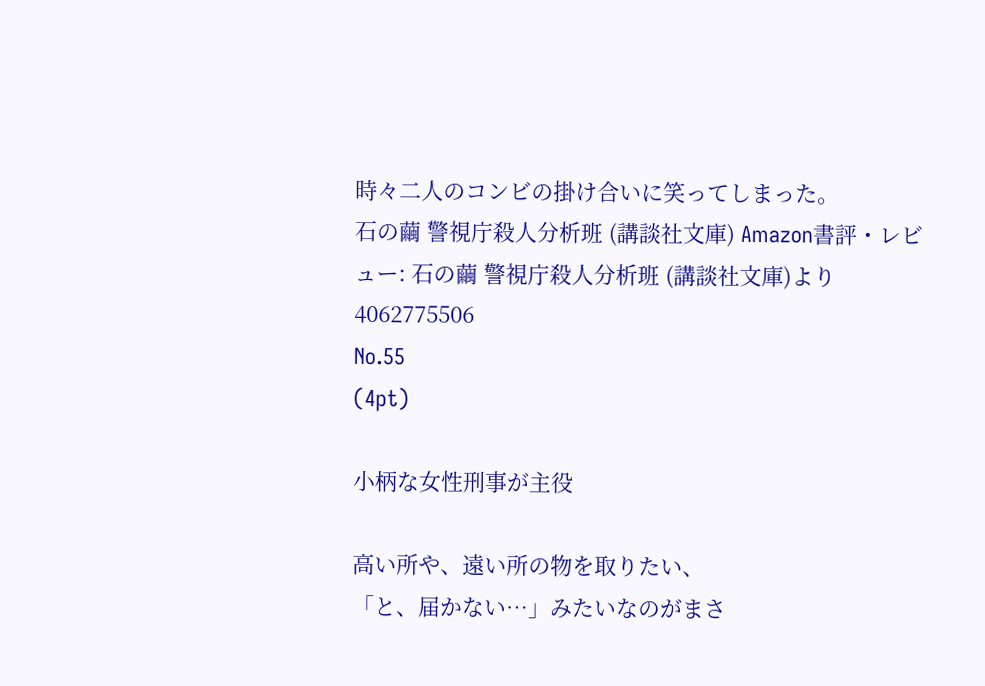時々二人のコンビの掛け合いに笑ってしまった。
石の繭 警視庁殺人分析班 (講談社文庫) Amazon書評・レビュー: 石の繭 警視庁殺人分析班 (講談社文庫)より
4062775506
No.55
(4pt)

小柄な女性刑事が主役

高い所や、遠い所の物を取りたい、
「と、届かない…」みたいなのがまさ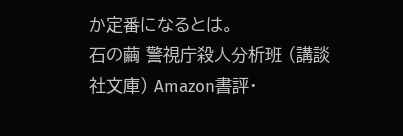か定番になるとは。
石の繭 警視庁殺人分析班 (講談社文庫) Amazon書評・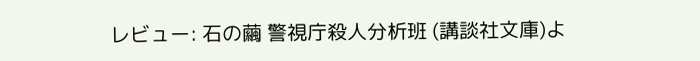レビュー: 石の繭 警視庁殺人分析班 (講談社文庫)よ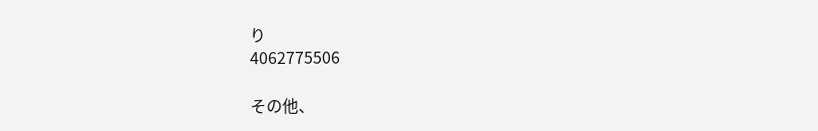り
4062775506

その他、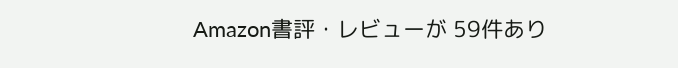Amazon書評・レビューが 59件あり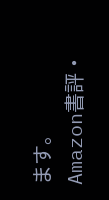ます。
Amazon書評・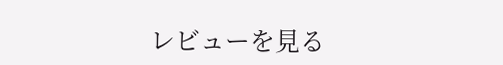レビューを見る